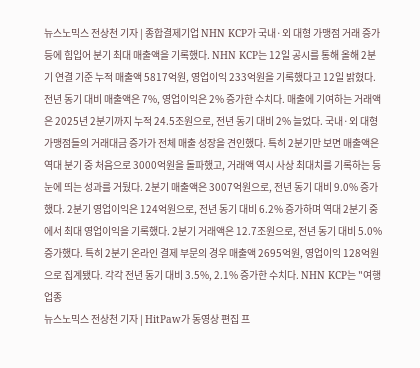뉴스노믹스 전상천 기자 | 종합결제기업 NHN KCP가 국내·외 대형 가맹점 거래 증가 등에 힘입어 분기 최대 매출액을 기록했다. NHN KCP는 12일 공시를 통해 올해 2분기 연결 기준 누적 매출액 5817억원, 영업이익 233억원을 기록했다고 12일 밝혔다. 전년 동기 대비 매출액은 7%, 영업이익은 2% 증가한 수치다. 매출에 기여하는 거래액은 2025년 2분기까지 누적 24.5조원으로, 전년 동기 대비 2% 늘었다. 국내·외 대형 가맹점들의 거래대금 증가가 전체 매출 성장을 견인했다. 특히 2분기만 보면 매출액은 역대 분기 중 처음으로 3000억원을 돌파했고, 거래액 역시 사상 최대치를 기록하는 등 눈에 띄는 성과를 거뒀다. 2분기 매출액은 3007억원으로, 전년 동기 대비 9.0% 증가했다. 2분기 영업이익은 124억원으로, 전년 동기 대비 6.2% 증가하며 역대 2분기 중에서 최대 영업이익을 기록했다. 2분기 거래액은 12.7조원으로, 전년 동기 대비 5.0% 증가했다. 특히 2분기 온라인 결제 부문의 경우 매출액 2695억원, 영업이익 128억원으로 집계됐다. 각각 전년 동기 대비 3.5%, 2.1% 증가한 수치다. NHN KCP는 "여행업종
뉴스노믹스 전상천 기자 | HitPaw가 동영상 편집 프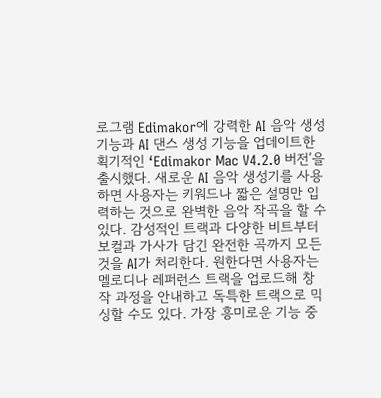로그램 Edimakor에 강력한 AI 음악 생성 기능과 AI 댄스 생성 기능을 업데이트한 획기적인 ‘Edimakor Mac V4.2.0 버전’을 출시했다. 새로운 AI 음악 생성기를 사용하면 사용자는 키워드나 짧은 설명만 입력하는 것으로 완벽한 음악 작곡을 할 수 있다. 감성적인 트랙과 다양한 비트부터 보컬과 가사가 담긴 완전한 곡까지 모든 것을 AI가 처리한다. 원한다면 사용자는 멜로디나 레퍼런스 트랙을 업로드해 창작 과정을 안내하고 독특한 트랙으로 믹싱할 수도 있다. 가장 흥미로운 기능 중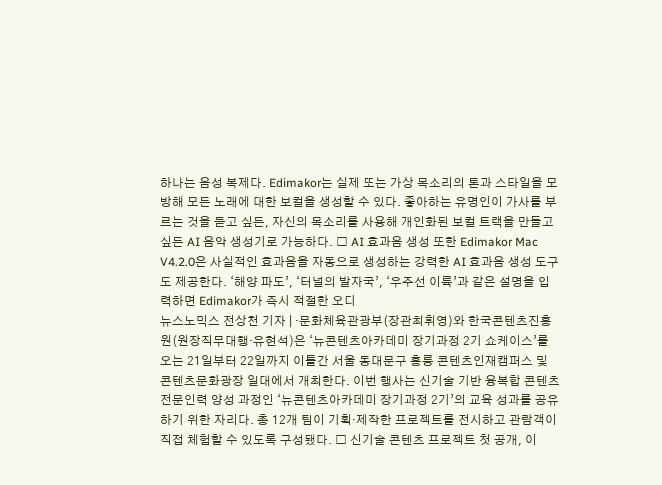하나는 음성 복제다. Edimakor는 실제 또는 가상 목소리의 톤과 스타일을 모방해 모든 노래에 대한 보컬을 생성할 수 있다. 좋아하는 유명인이 가사를 부르는 것을 듣고 싶든, 자신의 목소리를 사용해 개인화된 보컬 트랙을 만들고 싶든 AI 음악 생성기로 가능하다. □ AI 효과음 생성 또한 Edimakor Mac V4.2.0은 사실적인 효과음을 자동으로 생성하는 강력한 AI 효과음 생성 도구도 제공한다. ‘해양 파도’, ‘터널의 발자국’, ‘우주선 이륙’과 같은 설명을 입력하면 Edimakor가 즉시 적절한 오디
뉴스노믹스 전상천 기자 | ·문화체육관광부(장관최휘영)와 한국콘텐츠진흥원(원장직무대행·유현석)은 ‘뉴콘텐츠아카데미 장기과정 2기 쇼케이스’를 오는 21일부터 22일까지 이틀간 서울 동대문구 홍릉 콘텐츠인재캠퍼스 및 콘텐츠문화광장 일대에서 개최한다. 이번 행사는 신기술 기반 융복합 콘텐츠 전문인력 양성 과정인 ‘뉴콘텐츠아카데미 장기과정 2기’의 교육 성과를 공유하기 위한 자리다. 총 12개 팀이 기획·제작한 프로젝트를 전시하고 관람객이 직접 체험할 수 있도록 구성됐다. □ 신기술 콘텐츠 프로젝트 첫 공개, 이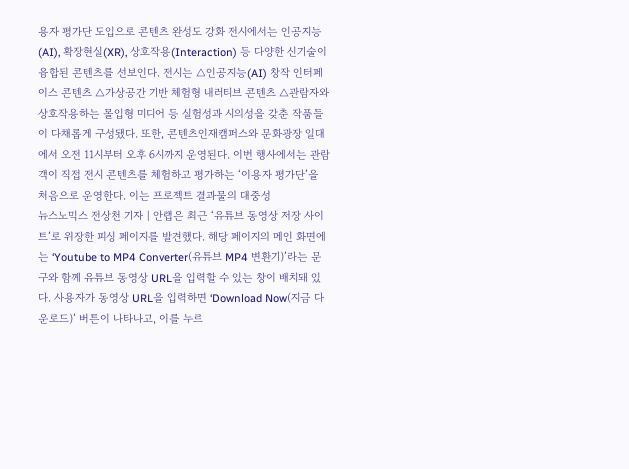용자 평가단 도입으로 콘텐츠 완성도 강화 전시에서는 인공지능(AI), 확장현실(XR), 상호작용(Interaction) 등 다양한 신기술이 융합된 콘텐츠를 선보인다. 전시는 △인공지능(AI) 창작 인터페이스 콘텐츠 △가상공간 기반 체험형 내러티브 콘텐츠 △관람자와 상호작용하는 몰입형 미디어 등 실험성과 시의성을 갖춘 작품들이 다채롭게 구성됐다. 또한, 콘텐츠인재캠퍼스와 문화광장 일대에서 오전 11시부터 오후 6시까지 운영된다. 이번 행사에서는 관람객이 직접 전시 콘텐츠를 체험하고 평가하는 ‘이용자 평가단’을 처음으로 운영한다. 이는 프로젝트 결과물의 대중성
뉴스노믹스 전상천 기자 | 안랩은 최근 ‘유튜브 동영상 저장 사이트’로 위장한 피싱 페이지를 발견했다. 해당 페이지의 메인 화면에는 ‘Youtube to MP4 Converter(유튜브 MP4 변환기)’라는 문구와 함께 유튜브 동영상 URL을 입력할 수 있는 창이 배치돼 있다. 사용자가 동영상 URL을 입력하면 ‘Download Now(지금 다운로드)’ 버튼이 나타나고, 이를 누르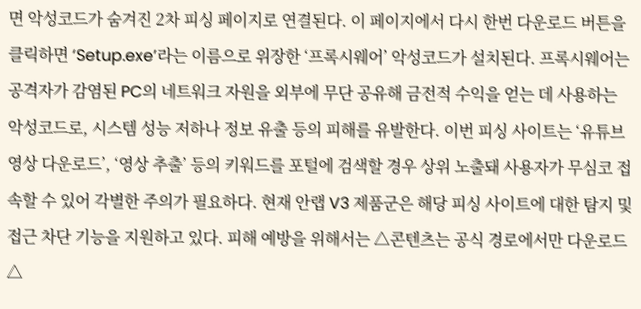면 악성코드가 숨겨진 2차 피싱 페이지로 연결된다. 이 페이지에서 다시 한번 다운로드 버튼을 클릭하면 ‘Setup.exe’라는 이름으로 위장한 ‘프록시웨어’ 악성코드가 설치된다. 프록시웨어는 공격자가 감염된 PC의 네트워크 자원을 외부에 무단 공유해 금전적 수익을 얻는 데 사용하는 악성코드로, 시스템 성능 저하나 정보 유출 등의 피해를 유발한다. 이번 피싱 사이트는 ‘유튜브 영상 다운로드’, ‘영상 추출’ 등의 키워드를 포털에 검색할 경우 상위 노출돼 사용자가 무심코 접속할 수 있어 각별한 주의가 필요하다. 현재 안랩 V3 제품군은 해당 피싱 사이트에 대한 탐지 및 접근 차단 기능을 지원하고 있다. 피해 예방을 위해서는 △콘텐츠는 공식 경로에서만 다운로드 △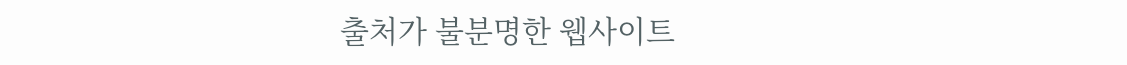출처가 불분명한 웹사이트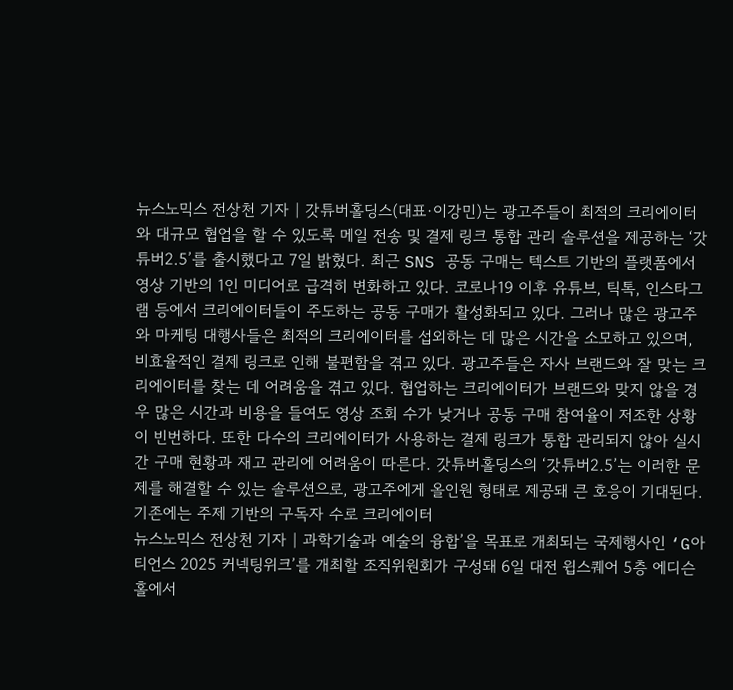뉴스노믹스 전상천 기자 | 갓튜버홀딩스(대표·이강민)는 광고주들이 최적의 크리에이터와 대규모 협업을 할 수 있도록 메일 전송 및 결제 링크 통합 관리 솔루션을 제공하는 ‘갓튜버2.5’를 출시했다고 7일 밝혔다. 최근 SNS 공동 구매는 텍스트 기반의 플랫폼에서 영상 기반의 1인 미디어로 급격히 변화하고 있다. 코로나19 이후 유튜브, 틱톡, 인스타그램 등에서 크리에이터들이 주도하는 공동 구매가 활성화되고 있다. 그러나 많은 광고주와 마케팅 대행사들은 최적의 크리에이터를 섭외하는 데 많은 시간을 소모하고 있으며, 비효율적인 결제 링크로 인해 불편함을 겪고 있다. 광고주들은 자사 브랜드와 잘 맞는 크리에이터를 찾는 데 어려움을 겪고 있다. 협업하는 크리에이터가 브랜드와 맞지 않을 경우 많은 시간과 비용을 들여도 영상 조회 수가 낮거나 공동 구매 참여율이 저조한 상황이 빈번하다. 또한 다수의 크리에이터가 사용하는 결제 링크가 통합 관리되지 않아 실시간 구매 현황과 재고 관리에 어려움이 따른다. 갓튜버홀딩스의 ‘갓튜버2.5’는 이러한 문제를 해결할 수 있는 솔루션으로, 광고주에게 올인원 형태로 제공돼 큰 호응이 기대된다. 기존에는 주제 기반의 구독자 수로 크리에이터
뉴스노믹스 전상천 기자 | 과학기술과 예술의 융합’을 목표로 개최되는 국제행사인 ‘G아티언스 2025 커넥팅위크’를 개최할 조직위원회가 구성돼 6일 대전 윕스퀘어 5층 에디슨홀에서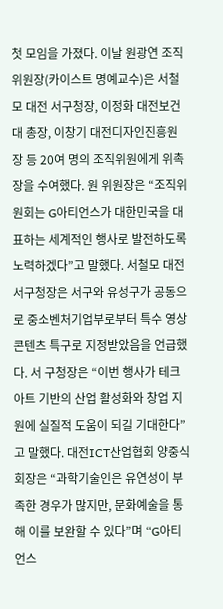첫 모임을 가졌다. 이날 원광연 조직위원장(카이스트 명예교수)은 서철모 대전 서구청장, 이정화 대전보건대 총장, 이창기 대전디자인진흥원장 등 20여 명의 조직위원에게 위촉장을 수여했다. 원 위원장은 “조직위원회는 G아티언스가 대한민국을 대표하는 세계적인 행사로 발전하도록 노력하겠다”고 말했다. 서철모 대전 서구청장은 서구와 유성구가 공동으로 중소벤처기업부로부터 특수 영상 콘텐츠 특구로 지정받았음을 언급했다. 서 구청장은 “이번 행사가 테크아트 기반의 산업 활성화와 창업 지원에 실질적 도움이 되길 기대한다”고 말했다. 대전ICT산업협회 양중식 회장은 “과학기술인은 유연성이 부족한 경우가 많지만, 문화예술을 통해 이를 보완할 수 있다”며 “G아티언스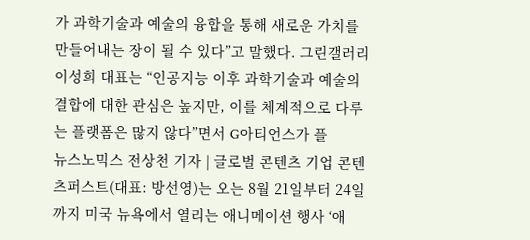가 과학기술과 예술의 융합을 통해 새로운 가치를 만들어내는 장이 될 수 있다”고 말했다. 그린갤러리 이성희 대표는 “인공지능 이후 과학기술과 예술의 결합에 대한 관심은 높지만, 이를 체계적으로 다루는 플랫폼은 많지 않다”면서 G아티언스가 플
뉴스노믹스 전상천 기자 | 글로벌 콘텐츠 기업 콘텐츠퍼스트(대표: 방선영)는 오는 8월 21일부터 24일까지 미국 뉴욕에서 열리는 애니메이션 행사 ‘애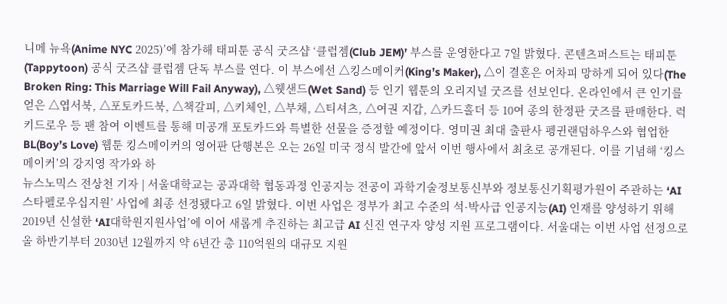니메 뉴욕(Anime NYC 2025)’에 참가해 태피툰 공식 굿즈샵 ‘클럽젬(Club JEM)’ 부스를 운영한다고 7일 밝혔다. 콘텐츠퍼스트는 태피툰(Tappytoon) 공식 굿즈샵 클럽젬 단독 부스를 연다. 이 부스에선 △킹스메이커(King’s Maker), △이 결혼은 어차피 망하게 되어 있다(The Broken Ring: This Marriage Will Fail Anyway), △웻샌드(Wet Sand) 등 인기 웹툰의 오리지널 굿즈를 선보인다. 온라인에서 큰 인기를 얻은 △엽서북, △포토카드북, △책갈피, △키체인, △부채, △티셔츠, △여권 지갑, △카드홀더 등 10여 종의 한정판 굿즈를 판매한다. 럭키드로우 등 팬 참여 이벤트를 통해 미공개 포토카드와 특별한 선물을 증정할 예정이다. 영미권 최대 출판사 펭귄랜덤하우스와 협업한 BL(Boy’s Love) 웹툰 킹스메이커의 영어판 단행본은 오는 26일 미국 정식 발간에 앞서 이번 행사에서 최초로 공개된다. 이를 기념해 ‘킹스메이커’의 강지영 작가와 하
뉴스노믹스 전상천 기자 | 서울대학교는 공과대학 협동과정 인공지능 전공이 과학기술정보통신부와 정보통신기획평가원이 주관하는 ‘AI 스타펠로우십지원’ 사업에 최종 선정됐다고 6일 밝혔다. 이번 사업은 정부가 최고 수준의 석·박사급 인공지능(AI) 인재를 양성하기 위해 2019년 신설한 ‘AI대학원지원사업’에 이어 새롭게 추진하는 최고급 AI 신진 연구자 양성 지원 프로그램이다. 서울대는 이번 사업 선정으로 올 하반기부터 2030년 12월까지 약 6년간 총 110억원의 대규모 지원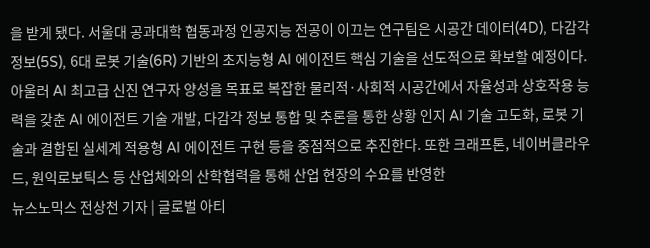을 받게 됐다. 서울대 공과대학 협동과정 인공지능 전공이 이끄는 연구팀은 시공간 데이터(4D), 다감각 정보(5S), 6대 로봇 기술(6R) 기반의 초지능형 AI 에이전트 핵심 기술을 선도적으로 확보할 예정이다. 아울러 AI 최고급 신진 연구자 양성을 목표로 복잡한 물리적·사회적 시공간에서 자율성과 상호작용 능력을 갖춘 AI 에이전트 기술 개발, 다감각 정보 통합 및 추론을 통한 상황 인지 AI 기술 고도화, 로봇 기술과 결합된 실세계 적용형 AI 에이전트 구현 등을 중점적으로 추진한다. 또한 크래프톤, 네이버클라우드, 원익로보틱스 등 산업체와의 산학협력을 통해 산업 현장의 수요를 반영한
뉴스노믹스 전상천 기자 | 글로벌 아티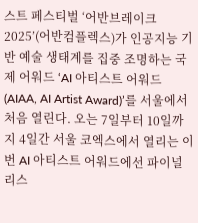스트 페스티벌 ‘어반브레이크 2025’(어반컴플렉스)가 인공지능 기반 예술 생태계를 집중 조명하는 국제 어워드 ‘AI 아티스트 어워드(AIAA, AI Artist Award)’를 서울에서 처음 열린다. 오는 7일부터 10일까지 4일간 서울 코엑스에서 열리는 이번 AI 아티스트 어워드에선 파이널리스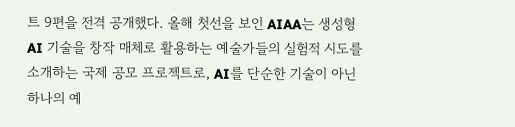트 9편을 전격 공개했다. 올해 첫선을 보인 AIAA는 생성형 AI 기술을 창작 매체로 활용하는 예술가들의 실험적 시도를 소개하는 국제 공모 프로젝트로, AI를 단순한 기술이 아닌 하나의 예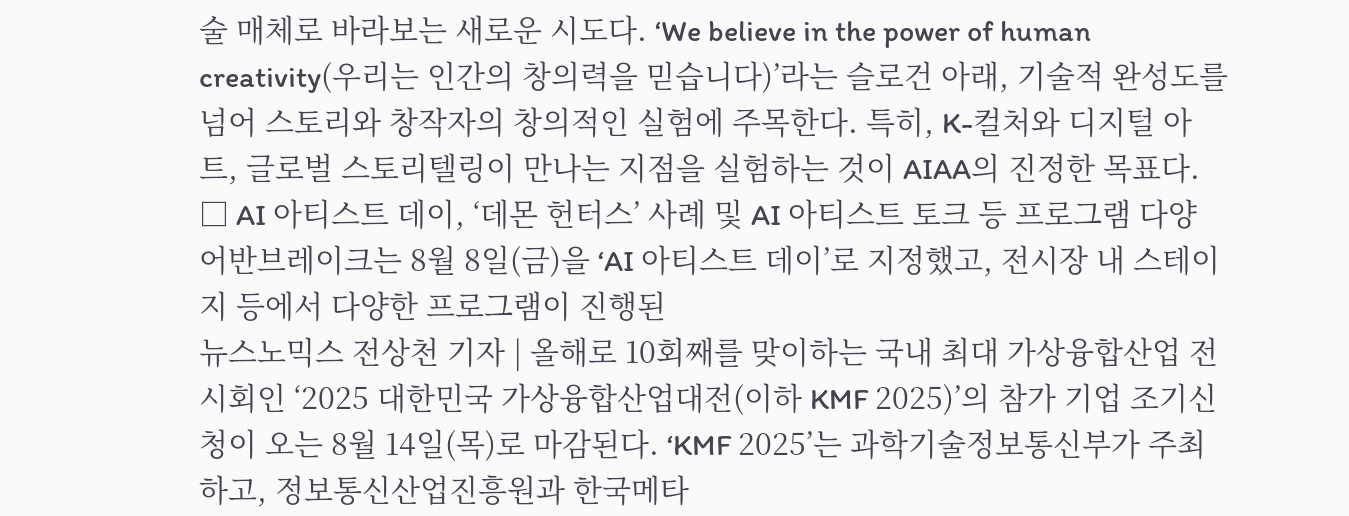술 매체로 바라보는 새로운 시도다. ‘We believe in the power of human creativity(우리는 인간의 창의력을 믿습니다)’라는 슬로건 아래, 기술적 완성도를 넘어 스토리와 창작자의 창의적인 실험에 주목한다. 특히, K-컬처와 디지털 아트, 글로벌 스토리텔링이 만나는 지점을 실험하는 것이 AIAA의 진정한 목표다. □ AI 아티스트 데이, ‘데몬 헌터스’ 사례 및 AI 아티스트 토크 등 프로그램 다양 어반브레이크는 8월 8일(금)을 ‘AI 아티스트 데이’로 지정했고, 전시장 내 스테이지 등에서 다양한 프로그램이 진행된
뉴스노믹스 전상천 기자 | 올해로 10회째를 맞이하는 국내 최대 가상융합산업 전시회인 ‘2025 대한민국 가상융합산업대전(이하 KMF 2025)’의 참가 기업 조기신청이 오는 8월 14일(목)로 마감된다. ‘KMF 2025’는 과학기술정보통신부가 주최하고, 정보통신산업진흥원과 한국메타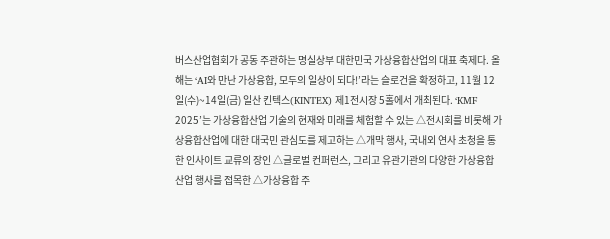버스산업협회가 공동 주관하는 명실상부 대한민국 가상융합산업의 대표 축제다. 올해는 ‘AI와 만난 가상융합, 모두의 일상이 되다!’라는 슬로건을 확정하고, 11월 12일(수)~14일(금) 일산 킨텍스(KINTEX) 제1전시장 5홀에서 개최된다. ‘KMF 2025’는 가상융합산업 기술의 현재와 미래를 체험할 수 있는 △전시회를 비롯해 가상융합산업에 대한 대국민 관심도를 제고하는 △개막 행사, 국내외 연사 초청을 통한 인사이트 교류의 장인 △글로벌 컨퍼런스, 그리고 유관기관의 다양한 가상융합산업 행사를 접목한 △가상융합 주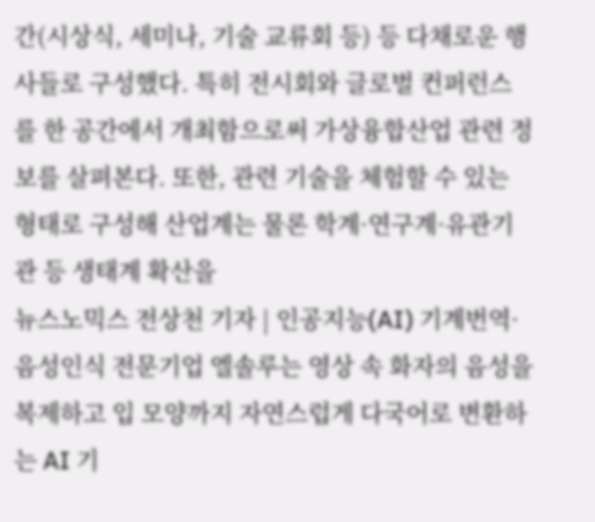간(시상식, 세미나, 기술 교류회 등) 등 다채로운 행사들로 구성했다. 특히 전시회와 글로벌 컨퍼런스를 한 공간에서 개최함으로써 가상융합산업 관련 정보를 살펴본다. 또한, 관련 기술을 체험할 수 있는 형태로 구성해 산업계는 물론 학계·연구계·유관기관 등 생태계 확산을
뉴스노믹스 전상천 기자 | 인공지능(AI) 기계번역·음성인식 전문기업 엘솔루는 영상 속 화자의 음성을 복제하고 입 모양까지 자연스럽게 다국어로 변환하는 AI 기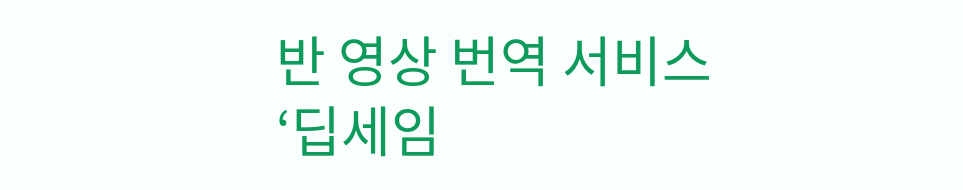반 영상 번역 서비스 ‘딥세임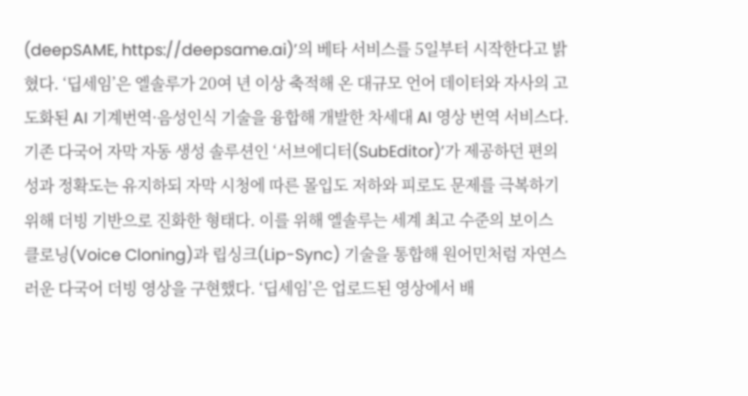(deepSAME, https://deepsame.ai)’의 베타 서비스를 5일부터 시작한다고 밝혔다. ‘딥세임’은 엘솔루가 20여 년 이상 축적해 온 대규모 언어 데이터와 자사의 고도화된 AI 기계번역·음성인식 기술을 융합해 개발한 차세대 AI 영상 번역 서비스다. 기존 다국어 자막 자동 생성 솔루션인 ‘서브에디터(SubEditor)’가 제공하던 편의성과 정확도는 유지하되 자막 시청에 따른 몰입도 저하와 피로도 문제를 극복하기 위해 더빙 기반으로 진화한 형태다. 이를 위해 엘솔루는 세계 최고 수준의 보이스 클로닝(Voice Cloning)과 립싱크(Lip-Sync) 기술을 통합해 원어민처럼 자연스러운 다국어 더빙 영상을 구현했다. ‘딥세임’은 업로드된 영상에서 배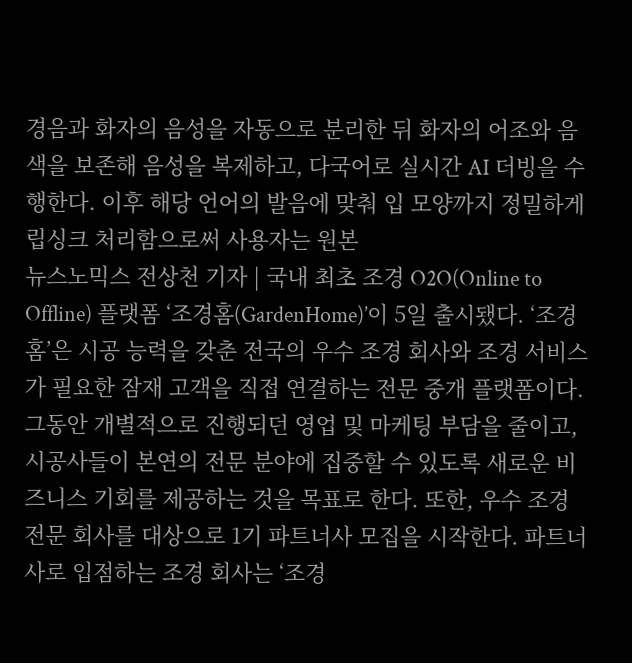경음과 화자의 음성을 자동으로 분리한 뒤 화자의 어조와 음색을 보존해 음성을 복제하고, 다국어로 실시간 AI 더빙을 수행한다. 이후 해당 언어의 발음에 맞춰 입 모양까지 정밀하게 립싱크 처리함으로써 사용자는 원본
뉴스노믹스 전상천 기자 | 국내 최초 조경 O2O(Online to Offline) 플랫폼 ‘조경홈(GardenHome)’이 5일 출시됐다. ‘조경홈’은 시공 능력을 갖춘 전국의 우수 조경 회사와 조경 서비스가 필요한 잠재 고객을 직접 연결하는 전문 중개 플랫폼이다. 그동안 개별적으로 진행되던 영업 및 마케팅 부담을 줄이고, 시공사들이 본연의 전문 분야에 집중할 수 있도록 새로운 비즈니스 기회를 제공하는 것을 목표로 한다. 또한, 우수 조경 전문 회사를 대상으로 1기 파트너사 모집을 시작한다. 파트너사로 입점하는 조경 회사는 ‘조경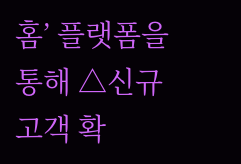홈’ 플랫폼을 통해 △신규 고객 확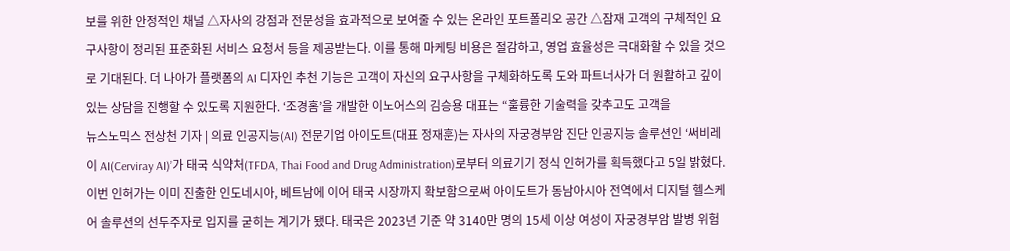보를 위한 안정적인 채널 △자사의 강점과 전문성을 효과적으로 보여줄 수 있는 온라인 포트폴리오 공간 △잠재 고객의 구체적인 요구사항이 정리된 표준화된 서비스 요청서 등을 제공받는다. 이를 통해 마케팅 비용은 절감하고, 영업 효율성은 극대화할 수 있을 것으로 기대된다. 더 나아가 플랫폼의 AI 디자인 추천 기능은 고객이 자신의 요구사항을 구체화하도록 도와 파트너사가 더 원활하고 깊이 있는 상담을 진행할 수 있도록 지원한다. ‘조경홈’을 개발한 이노어스의 김승용 대표는 “훌륭한 기술력을 갖추고도 고객을
뉴스노믹스 전상천 기자 | 의료 인공지능(AI) 전문기업 아이도트(대표 정재훈)는 자사의 자궁경부암 진단 인공지능 솔루션인 ‘써비레이 AI(Cerviray AI)’가 태국 식약처(TFDA, Thai Food and Drug Administration)로부터 의료기기 정식 인허가를 획득했다고 5일 밝혔다. 이번 인허가는 이미 진출한 인도네시아, 베트남에 이어 태국 시장까지 확보함으로써 아이도트가 동남아시아 전역에서 디지털 헬스케어 솔루션의 선두주자로 입지를 굳히는 계기가 됐다. 태국은 2023년 기준 약 3140만 명의 15세 이상 여성이 자궁경부암 발병 위험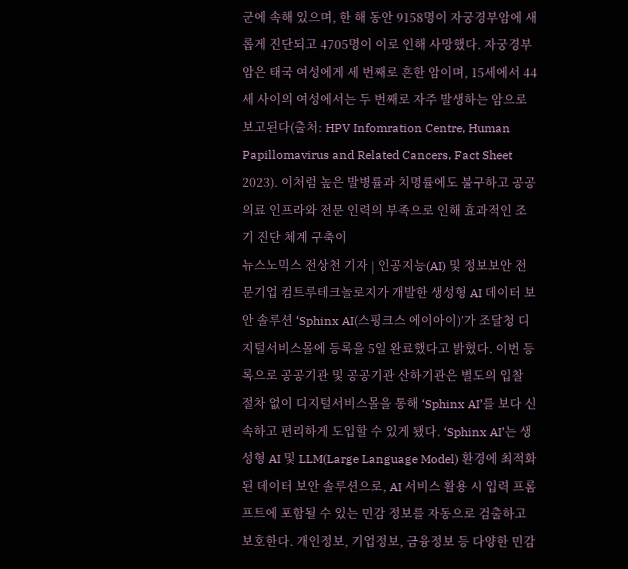군에 속해 있으며, 한 해 동안 9158명이 자궁경부암에 새롭게 진단되고 4705명이 이로 인해 사망했다. 자궁경부암은 태국 여성에게 세 번째로 흔한 암이며, 15세에서 44세 사이의 여성에서는 두 번째로 자주 발생하는 암으로 보고된다(출처: HPV Infomration Centre, Human Papillomavirus and Related Cancers, Fact Sheet 2023). 이처럼 높은 발병률과 치명률에도 불구하고 공공의료 인프라와 전문 인력의 부족으로 인해 효과적인 조기 진단 체계 구축이
뉴스노믹스 전상천 기자 | 인공지능(AI) 및 정보보안 전문기업 컴트루테크놀로지가 개발한 생성형 AI 데이터 보안 솔루션 ‘Sphinx AI(스핑크스 에이아이)’가 조달청 디지털서비스몰에 등록을 5일 완료했다고 밝혔다. 이번 등록으로 공공기관 및 공공기관 산하기관은 별도의 입찰 절차 없이 디지털서비스몰을 통해 ‘Sphinx AI’를 보다 신속하고 편리하게 도입할 수 있게 됐다. ‘Sphinx AI’는 생성형 AI 및 LLM(Large Language Model) 환경에 최적화된 데이터 보안 솔루션으로, AI 서비스 활용 시 입력 프롬프트에 포함될 수 있는 민감 정보를 자동으로 검출하고 보호한다. 개인정보, 기업정보, 금융정보 등 다양한 민감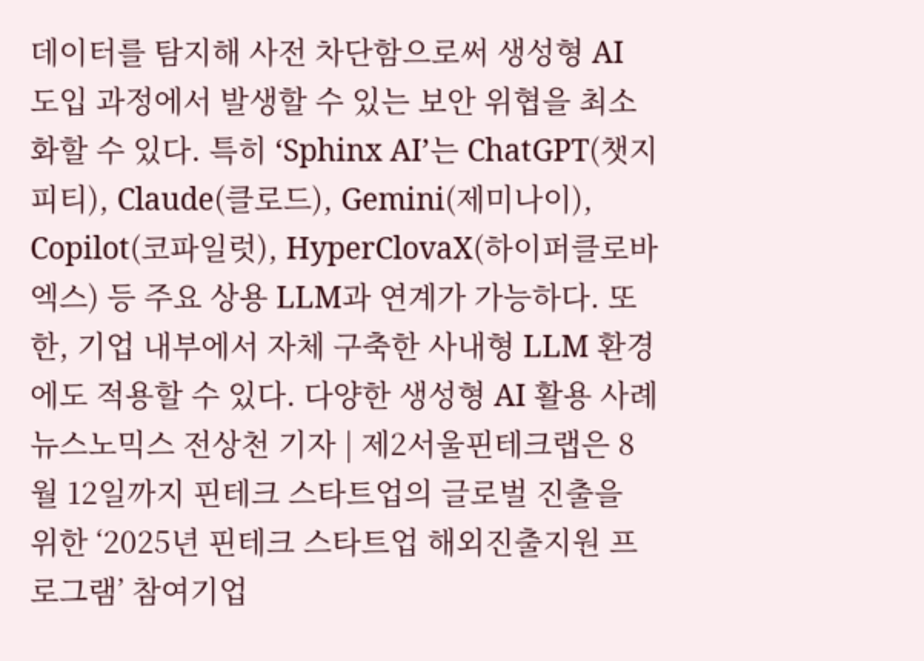데이터를 탐지해 사전 차단함으로써 생성형 AI 도입 과정에서 발생할 수 있는 보안 위협을 최소화할 수 있다. 특히 ‘Sphinx AI’는 ChatGPT(챗지피티), Claude(클로드), Gemini(제미나이), Copilot(코파일럿), HyperClovaX(하이퍼클로바엑스) 등 주요 상용 LLM과 연계가 가능하다. 또한, 기업 내부에서 자체 구축한 사내형 LLM 환경에도 적용할 수 있다. 다양한 생성형 AI 활용 사례
뉴스노믹스 전상천 기자 | 제2서울핀테크랩은 8월 12일까지 핀테크 스타트업의 글로벌 진출을 위한 ‘2025년 핀테크 스타트업 해외진출지원 프로그램’ 참여기업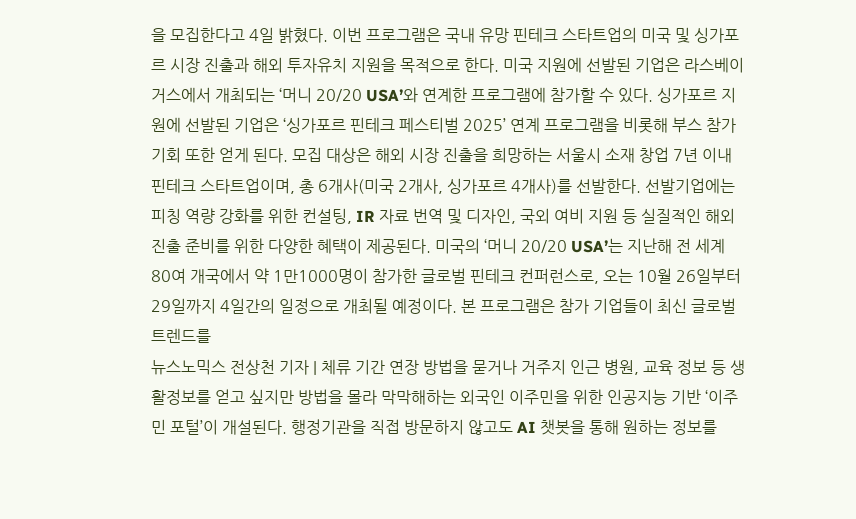을 모집한다고 4일 밝혔다. 이번 프로그램은 국내 유망 핀테크 스타트업의 미국 및 싱가포르 시장 진출과 해외 투자유치 지원을 목적으로 한다. 미국 지원에 선발된 기업은 라스베이거스에서 개최되는 ‘머니 20/20 USA’와 연계한 프로그램에 참가할 수 있다. 싱가포르 지원에 선발된 기업은 ‘싱가포르 핀테크 페스티벌 2025’ 연계 프로그램을 비롯해 부스 참가 기회 또한 얻게 된다. 모집 대상은 해외 시장 진출을 희망하는 서울시 소재 창업 7년 이내 핀테크 스타트업이며, 총 6개사(미국 2개사, 싱가포르 4개사)를 선발한다. 선발기업에는 피칭 역량 강화를 위한 컨설팅, IR 자료 번역 및 디자인, 국외 여비 지원 등 실질적인 해외진출 준비를 위한 다양한 혜택이 제공된다. 미국의 ‘머니 20/20 USA’는 지난해 전 세계 80여 개국에서 약 1만1000명이 참가한 글로벌 핀테크 컨퍼런스로, 오는 10월 26일부터 29일까지 4일간의 일정으로 개최될 예정이다. 본 프로그램은 참가 기업들이 최신 글로벌 트렌드를
뉴스노믹스 전상천 기자 | 체류 기간 연장 방법을 묻거나 거주지 인근 병원, 교육 정보 등 생활정보를 얻고 싶지만 방법을 몰라 막막해하는 외국인 이주민을 위한 인공지능 기반 ‘이주민 포털’이 개설된다. 행정기관을 직접 방문하지 않고도 AI 챗봇을 통해 원하는 정보를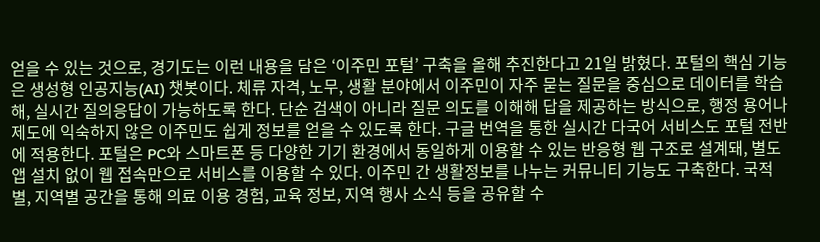얻을 수 있는 것으로, 경기도는 이런 내용을 담은 ‘이주민 포털’ 구축을 올해 추진한다고 21일 밝혔다. 포털의 핵심 기능은 생성형 인공지능(AI) 챗봇이다. 체류 자격, 노무, 생활 분야에서 이주민이 자주 묻는 질문을 중심으로 데이터를 학습해, 실시간 질의응답이 가능하도록 한다. 단순 검색이 아니라 질문 의도를 이해해 답을 제공하는 방식으로, 행정 용어나 제도에 익숙하지 않은 이주민도 쉽게 정보를 얻을 수 있도록 한다. 구글 번역을 통한 실시간 다국어 서비스도 포털 전반에 적용한다. 포털은 PC와 스마트폰 등 다양한 기기 환경에서 동일하게 이용할 수 있는 반응형 웹 구조로 설계돼, 별도 앱 설치 없이 웹 접속만으로 서비스를 이용할 수 있다. 이주민 간 생활정보를 나누는 커뮤니티 기능도 구축한다. 국적별, 지역별 공간을 통해 의료 이용 경험, 교육 정보, 지역 행사 소식 등을 공유할 수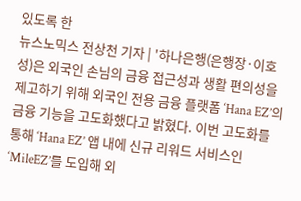있도록 한
뉴스노믹스 전상천 기자 | '하나은행(은행장·이호성)은 외국인 손님의 금융 접근성과 생활 편의성을 제고하기 위해 외국인 전용 금융 플랫폼 ‘Hana EZ’의 금융 기능을 고도화했다고 밝혔다. 이번 고도화를 통해 ‘Hana EZ’ 앱 내에 신규 리워드 서비스인 ‘MileEZ’를 도입해 외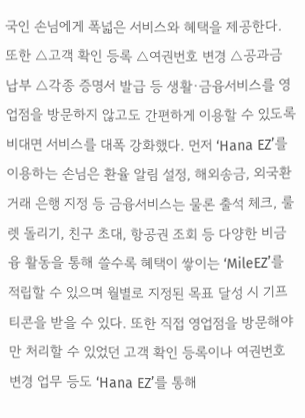국인 손님에게 폭넓은 서비스와 혜택을 제공한다. 또한 △고객 확인 등록 △여권번호 변경 △공과금 납부 △각종 증명서 발급 등 생활·금융서비스를 영업점을 방문하지 않고도 간편하게 이용할 수 있도록 비대면 서비스를 대폭 강화했다. 먼저 ‘Hana EZ’를 이용하는 손님은 환율 알림 설정, 해외송금, 외국환 거래 은행 지정 등 금융서비스는 물론 출석 체크, 룰렛 돌리기, 친구 초대, 항공권 조회 등 다양한 비금융 활동을 통해 쓸수록 혜택이 쌓이는 ‘MileEZ’를 적립할 수 있으며 월별로 지정된 목표 달성 시 기프티콘을 받을 수 있다. 또한 직접 영업점을 방문해야만 처리할 수 있었던 고객 확인 등록이나 여권번호 변경 업무 등도 ‘Hana EZ’를 통해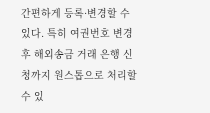간편하게 등록·변경할 수 있다. 특히 여권번호 변경 후 해외송금 거래 은행 신청까지 원스톱으로 처리할 수 있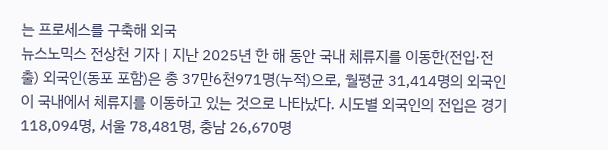는 프로세스를 구축해 외국
뉴스노믹스 전상천 기자 | 지난 2025년 한 해 동안 국내 체류지를 이동한(전입·전출) 외국인(동포 포함)은 총 37만6천971명(누적)으로, 월평균 31,414명의 외국인이 국내에서 체류지를 이동하고 있는 것으로 나타났다. 시도별 외국인의 전입은 경기 118,094명, 서울 78,481명, 충남 26,670명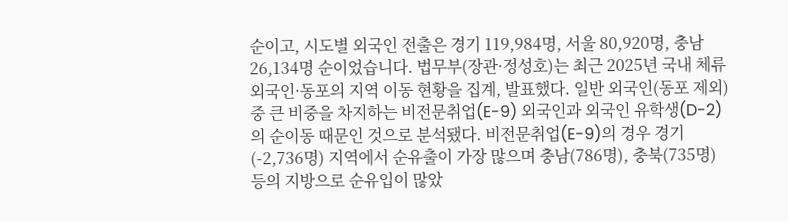순이고, 시도별 외국인 전출은 경기 119,984명, 서울 80,920명, 충남 26,134명 순이었습니다. 법무부(장관·정성호)는 최근 2025년 국내 체류 외국인·동포의 지역 이동 현황을 집계, 발표했다. 일반 외국인(동포 제외) 중 큰 비중을 차지하는 비전문취업(E-9) 외국인과 외국인 유학생(D-2)의 순이동 때문인 것으로 분석됐다. 비전문취업(E-9)의 경우 경기(-2,736명) 지역에서 순유출이 가장 많으며 충남(786명), 충북(735명) 등의 지방으로 순유입이 많았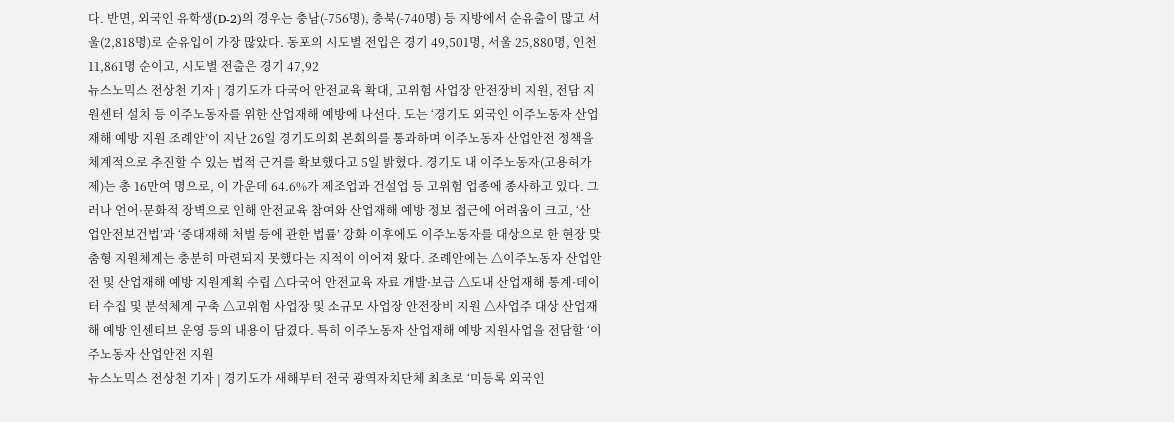다. 반면, 외국인 유학생(D-2)의 경우는 충남(-756명), 충북(-740명) 등 지방에서 순유출이 많고 서울(2,818명)로 순유입이 가장 많았다. 동포의 시도별 전입은 경기 49,501명, 서울 25,880명, 인천 11,861명 순이고, 시도별 전출은 경기 47,92
뉴스노믹스 전상천 기자 | 경기도가 다국어 안전교육 확대, 고위험 사업장 안전장비 지원, 전담 지원센터 설치 등 이주노동자를 위한 산업재해 예방에 나선다. 도는 ‘경기도 외국인 이주노동자 산업재해 예방 지원 조례안’이 지난 26일 경기도의회 본회의를 통과하며 이주노동자 산업안전 정책을 체계적으로 추진할 수 있는 법적 근거를 확보했다고 5일 밝혔다. 경기도 내 이주노동자(고용허가제)는 총 16만여 명으로, 이 가운데 64.6%가 제조업과 건설업 등 고위험 업종에 종사하고 있다. 그러나 언어·문화적 장벽으로 인해 안전교육 참여와 산업재해 예방 정보 접근에 어려움이 크고, ‘산업안전보건법’과 ‘중대재해 처벌 등에 관한 법률’ 강화 이후에도 이주노동자를 대상으로 한 현장 맞춤형 지원체계는 충분히 마련되지 못했다는 지적이 이어져 왔다. 조례안에는 △이주노동자 산업안전 및 산업재해 예방 지원계획 수립 △다국어 안전교육 자료 개발·보급 △도내 산업재해 통계·데이터 수집 및 분석체계 구축 △고위험 사업장 및 소규모 사업장 안전장비 지원 △사업주 대상 산업재해 예방 인센티브 운영 등의 내용이 담겼다. 특히 이주노동자 산업재해 예방 지원사업을 전담할 ‘이주노동자 산업안전 지원
뉴스노믹스 전상천 기자 | 경기도가 새해부터 전국 광역자치단체 최초로 ‘미등록 외국인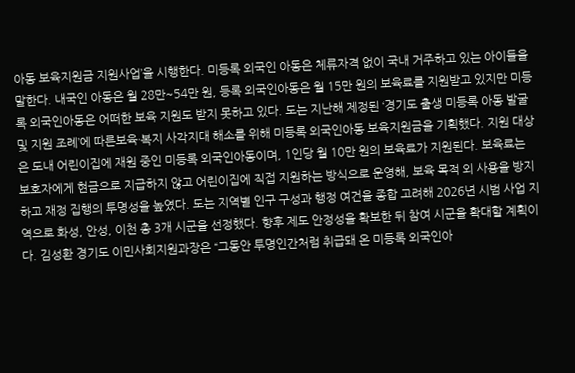아동 보육지원금 지원사업’을 시행한다. 미등록 외국인 아동은 체류자격 없이 국내 거주하고 있는 아이들을 말한다. 내국인 아동은 월 28만~54만 원, 등록 외국인아동은 월 15만 원의 보육료를 지원받고 있지만 미등록 외국인아동은 어떠한 보육 지원도 받지 못하고 있다. 도는 지난해 제정된 ‘경기도 출생 미등록 아동 발굴 및 지원 조례’에 따른보육·복지 사각지대 해소를 위해 미등록 외국인아동 보육지원금을 기획했다. 지원 대상은 도내 어린이집에 재원 중인 미등록 외국인아동이며, 1인당 월 10만 원의 보육료가 지원된다. 보육료는 보호자에게 현금으로 지급하지 않고 어린이집에 직접 지원하는 방식으로 운영해, 보육 목적 외 사용을 방지하고 재정 집행의 투명성을 높였다. 도는 지역별 인구 구성과 행정 여건을 종합 고려해 2026년 시범 사업 지역으로 화성, 안성, 이천 총 3개 시군을 선정했다. 향후 제도 안정성을 확보한 뒤 참여 시군을 확대할 계획이다. 김성환 경기도 이민사회지원과장은 “그동안 투명인간처럼 취급돼 온 미등록 외국인아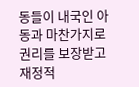동들이 내국인 아동과 마찬가지로 권리를 보장받고 재정적